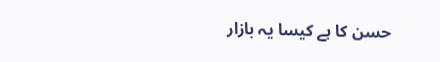حسن کا ہے کیسا یہ بازار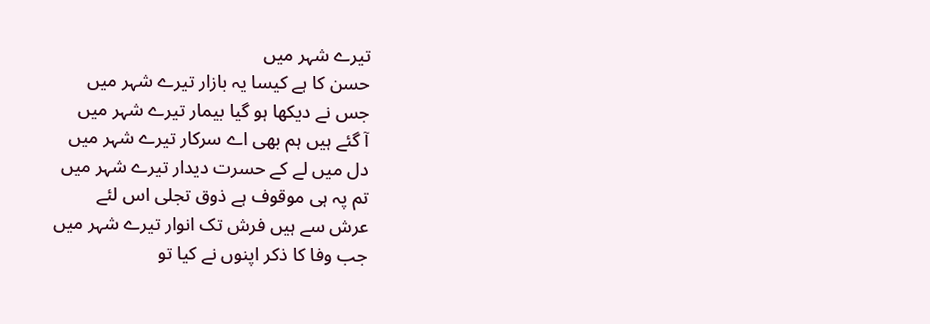تیرے شہر میں
حسن کا ہے کیسا یہ بازار تیرے شہر میں
جس نے دیکھا ہو گیا بیمار تیرے شہر میں
آ گئے ہیں ہم بھی اے سرکار تیرے شہر میں
دل میں لے کے حسرت دیدار تیرے شہر میں
تم پہ ہی موقوف ہے ذوق تجلی اس لئے
عرش سے ہیں فرش تک انوار تیرے شہر میں
جب وفا کا ذکر اپنوں نے کیا تو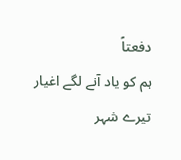دفعتاً
ہم کو یاد آنے لگے اغیار تیرے شہر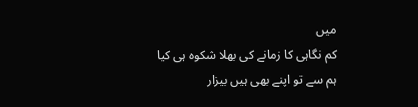میں
کم نگاہی کا زمانے کی بھلا شکوہ ہی کیا
ہم سے تو اپنے بھی ہیں بیزار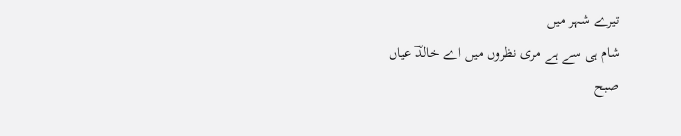تیرے شہر میں
شام ہی سے ہے مری نظروں میں اے خالدؔ عیاں
صبح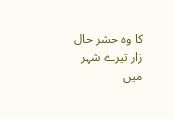کا وہ حشر حال زار تیرے شہر میں